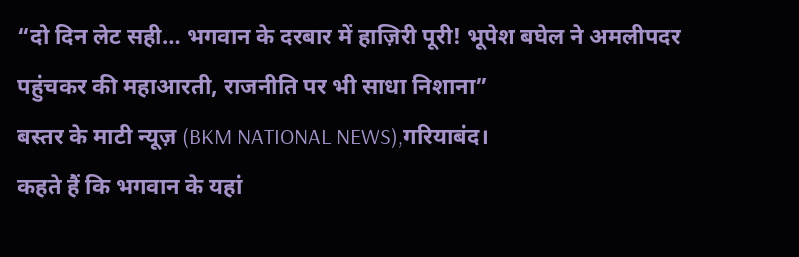“दो दिन लेट सही… भगवान के दरबार में हाज़िरी पूरी! भूपेश बघेल ने अमलीपदर पहुंचकर की महाआरती, राजनीति पर भी साधा निशाना”
बस्तर के माटी न्यूज़ (BKM NATIONAL NEWS),गरियाबंद।
कहते हैं कि भगवान के यहां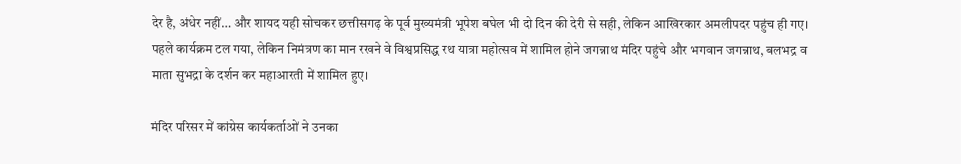देर है, अंधेर नहीं… और शायद यही सोचकर छत्तीसगढ़ के पूर्व मुख्यमंत्री भूपेश बघेल भी दो दिन की देरी से सही, लेकिन आखिरकार अमलीपदर पहुंच ही गए। पहले कार्यक्रम टल गया, लेकिन निमंत्रण का मान रखने वे विश्वप्रसिद्ध रथ यात्रा महोत्सव में शामिल होने जगन्नाथ मंदिर पहुंचे और भगवान जगन्नाथ, बलभद्र व माता सुभद्रा के दर्शन कर महाआरती में शामिल हुए।

मंदिर परिसर में कांग्रेस कार्यकर्ताओं ने उनका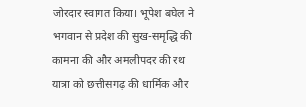जोरदार स्वागत किया। भूपेश बघेल ने भगवान से प्रदेश की सुख-समृद्धि की कामना की और अमलीपदर की रथ यात्रा को छत्तीसगढ़ की धार्मिक और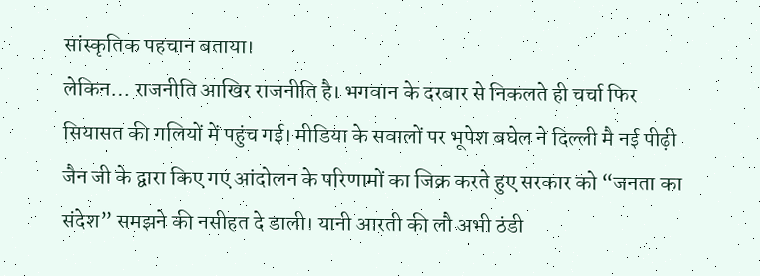सांस्कृतिक पहचान बताया।
लेकिन… राजनीति आखिर राजनीति है। भगवान के दरबार से निकलते ही चर्चा फिर सियासत की गलियों में पहुंच गई। मीडिया के सवालों पर भूपेश बघेल ने दिल्ली मै नई पीढ़ी जैन जी के द्वारा किए गए आंदोलन के परिणामों का जिक्र करते हुए सरकार को “जनता का संदेश” समझने की नसीहत दे डाली। यानी आरती की लौ अभी ठंडी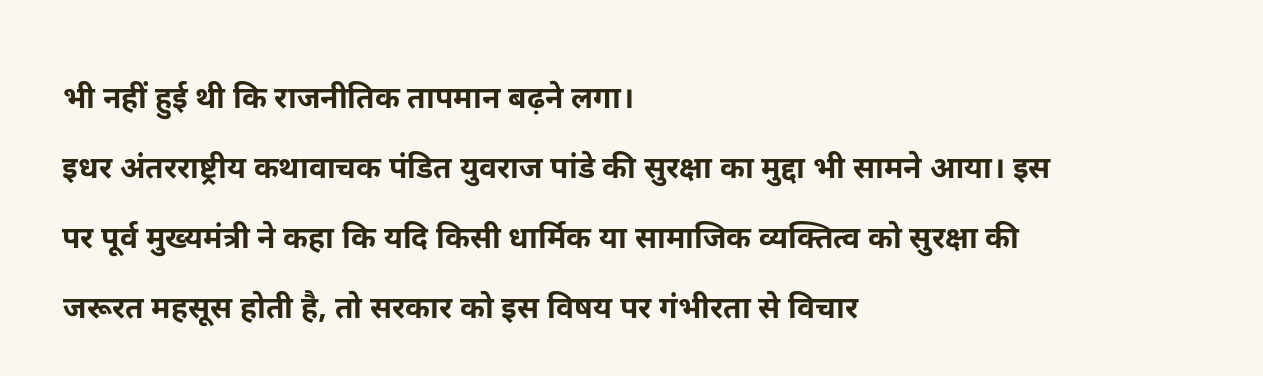भी नहीं हुई थी कि राजनीतिक तापमान बढ़ने लगा।
इधर अंतरराष्ट्रीय कथावाचक पंडित युवराज पांडे की सुरक्षा का मुद्दा भी सामने आया। इस पर पूर्व मुख्यमंत्री ने कहा कि यदि किसी धार्मिक या सामाजिक व्यक्तित्व को सुरक्षा की जरूरत महसूस होती है, तो सरकार को इस विषय पर गंभीरता से विचार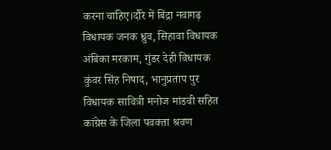करना चाहिए।दौरे में बिंद्रा नवागढ़ विधायक जनक ध्रुव, सिहावा विधायक अंबिका मरकाम, गुंडर देही विधायक कुंवर सिंह निषाद, भानुप्रताप पुर विधायक सावित्री मनोज मांडवी सहित कांग्रेस के जिला पवक्ता श्रवण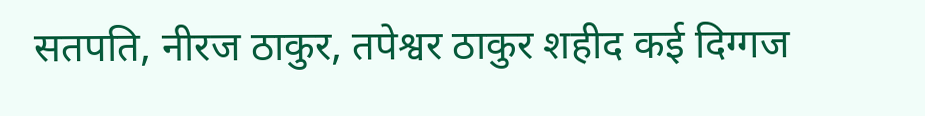सतपति, नीरज ठाकुर, तपेश्वर ठाकुर शहीद कई दिग्गज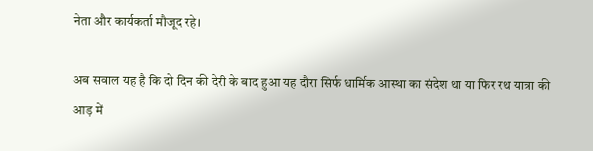नेता और कार्यकर्ता मौजूद रहे।

अब सवाल यह है कि दो दिन की देरी के बाद हुआ यह दौरा सिर्फ धार्मिक आस्था का संदेश था या फिर रथ यात्रा की आड़ में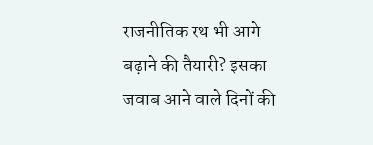राजनीतिक रथ भी आगे बढ़ाने की तैयारी? इसका जवाब आने वाले दिनों की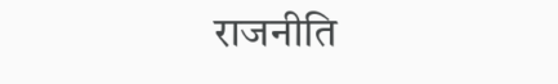राजनीति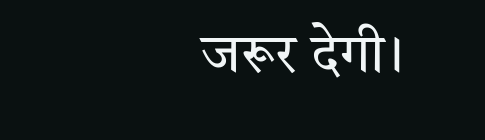जरूर देगी।